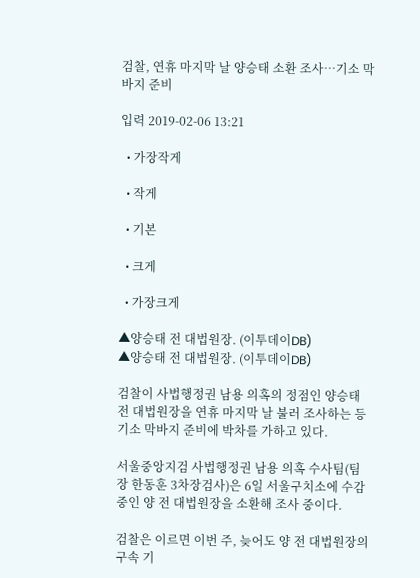검찰, 연휴 마지막 날 양승태 소환 조사…기소 막바지 준비

입력 2019-02-06 13:21

  • 가장작게

  • 작게

  • 기본

  • 크게

  • 가장크게

▲양승태 전 대법원장. (이투데이DB)
▲양승태 전 대법원장. (이투데이DB)

검찰이 사법행정권 남용 의혹의 정점인 양승태 전 대법원장을 연휴 마지막 날 불러 조사하는 등 기소 막바지 준비에 박차를 가하고 있다.

서울중앙지검 사법행정권 남용 의혹 수사팀(팀장 한동훈 3차장검사)은 6일 서울구치소에 수감 중인 양 전 대법원장을 소환해 조사 중이다.

검찰은 이르면 이번 주, 늦어도 양 전 대법원장의 구속 기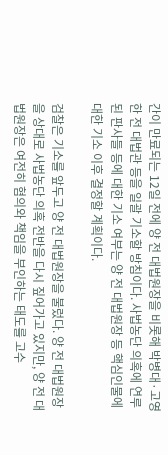간이 만료되는 12일 전에 양 전 대법원장을 비롯해 박병대·고영한 전 대법관 등을 일괄 기소할 방침이다. 사법농단 의혹에 연루된 판사들 등에 대한 기소 여부는 양 전 대법원장 등 핵심인물에 대한 기소 이후 결정할 계획이다.

검찰은 기소를 앞두고 양 전 대법원장을 불렀다. 양 전 대법원장을 상대로 사법농단 의혹 전반을 다시 짚어가고 있지만, 양 전 대법원장은 여전히 혐의와 책임을 부인하는 태도를 고수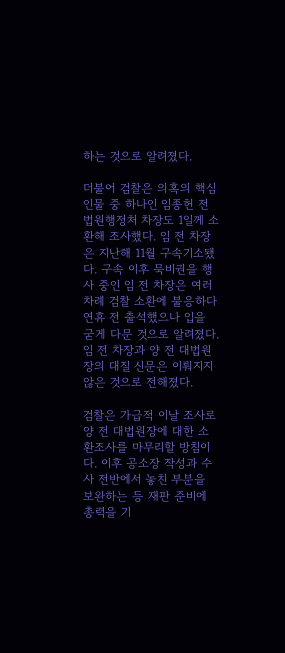하는 것으로 알려졌다.

더불어 검찰은 의혹의 핵심인물 중 하나인 임종헌 전 법원행정처 차장도 1일께 소환해 조사했다. 임 전 차장은 지난해 11월 구속기소됐다. 구속 이후 묵비권을 행사 중인 임 전 차장은 여러 차례 검찰 소환에 불응하다 연휴 전 출석했으나 입을 굳게 다문 것으로 알려졌다. 임 전 차장과 양 전 대법원장의 대질 신문은 이뤄지지 않은 것으로 전해졌다.

검찰은 가급적 이날 조사로 양 전 대법원장에 대한 소환조사를 마무리할 방침이다. 이후 공소장 작성과 수사 전반에서 놓친 부분을 보완하는 등 재판 준비에 총력을 기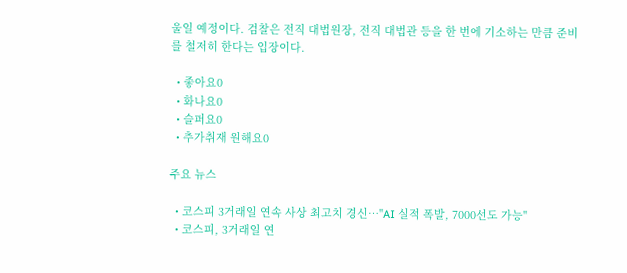울일 예정이다. 검찰은 전직 대법원장, 전직 대법관 등을 한 번에 기소하는 만큼 준비를 철저히 한다는 입장이다.

  • 좋아요0
  • 화나요0
  • 슬퍼요0
  • 추가취재 원해요0

주요 뉴스

  • 코스피 3거래일 연속 사상 최고치 경신…"AI 실적 폭발, 7000선도 가능"
  • 코스피, 3거래일 연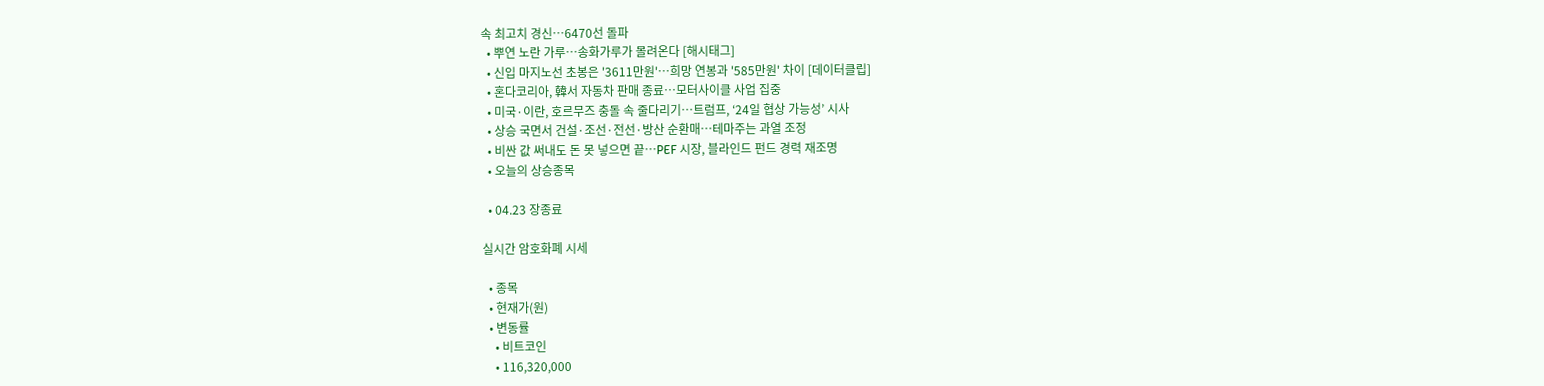속 최고치 경신…6470선 돌파
  • 뿌연 노란 가루…송화가루가 몰려온다 [해시태그]
  • 신입 마지노선 초봉은 '3611만원'…희망 연봉과 '585만원' 차이 [데이터클립]
  • 혼다코리아, 韓서 자동차 판매 종료…모터사이클 사업 집중
  • 미국·이란, 호르무즈 충돌 속 줄다리기…트럼프, ‘24일 협상 가능성’ 시사
  • 상승 국면서 건설·조선·전선·방산 순환매…테마주는 과열 조정
  • 비싼 값 써내도 돈 못 넣으면 끝…PEF 시장, 블라인드 펀드 경력 재조명
  • 오늘의 상승종목

  • 04.23 장종료

실시간 암호화폐 시세

  • 종목
  • 현재가(원)
  • 변동률
    • 비트코인
    • 116,320,000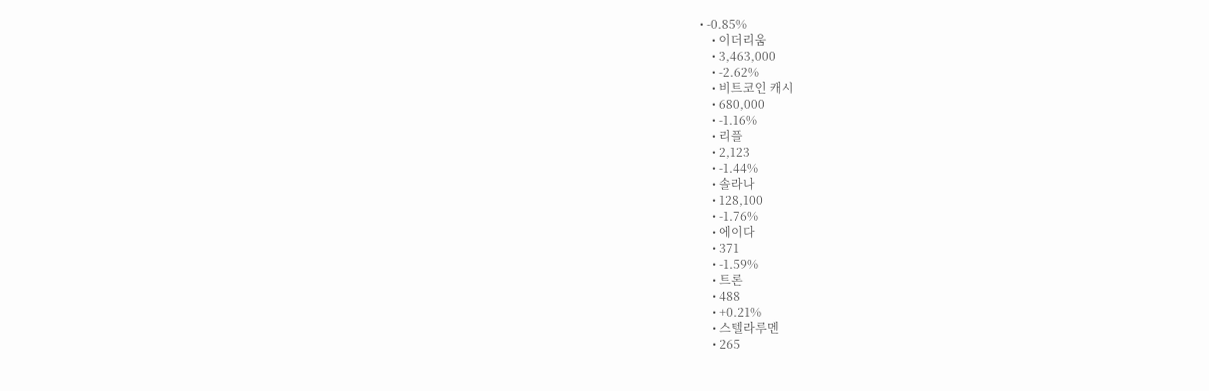• -0.85%
    • 이더리움
    • 3,463,000
    • -2.62%
    • 비트코인 캐시
    • 680,000
    • -1.16%
    • 리플
    • 2,123
    • -1.44%
    • 솔라나
    • 128,100
    • -1.76%
    • 에이다
    • 371
    • -1.59%
    • 트론
    • 488
    • +0.21%
    • 스텔라루멘
    • 265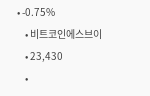• -0.75%
    • 비트코인에스브이
    • 23,430
    •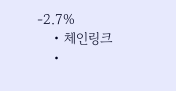-2.7%
    • 체인링크
    •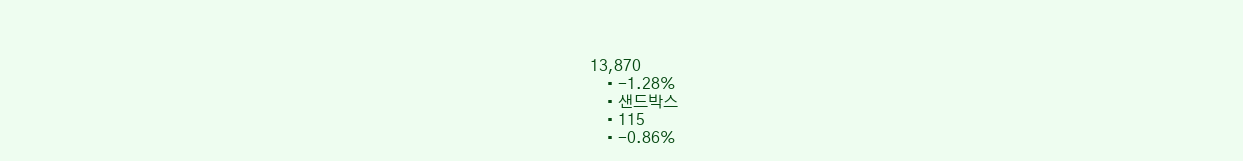13,870
    • -1.28%
    • 샌드박스
    • 115
    • -0.86%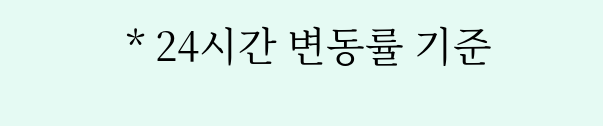* 24시간 변동률 기준